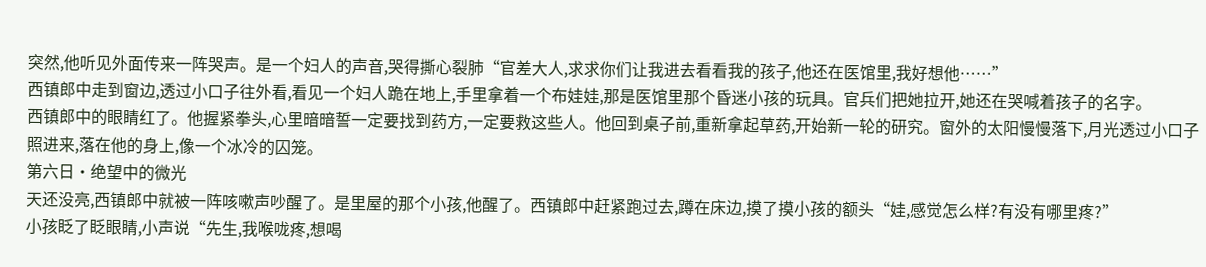突然,他听见外面传来一阵哭声。是一个妇人的声音,哭得撕心裂肺“官差大人,求求你们让我进去看看我的孩子,他还在医馆里,我好想他……”
西镇郎中走到窗边,透过小口子往外看,看见一个妇人跪在地上,手里拿着一个布娃娃,那是医馆里那个昏迷小孩的玩具。官兵们把她拉开,她还在哭喊着孩子的名字。
西镇郎中的眼睛红了。他握紧拳头,心里暗暗誓一定要找到药方,一定要救这些人。他回到桌子前,重新拿起草药,开始新一轮的研究。窗外的太阳慢慢落下,月光透过小口子照进来,落在他的身上,像一个冰冷的囚笼。
第六日·绝望中的微光
天还没亮,西镇郎中就被一阵咳嗽声吵醒了。是里屋的那个小孩,他醒了。西镇郎中赶紧跑过去,蹲在床边,摸了摸小孩的额头“娃,感觉怎么样?有没有哪里疼?”
小孩眨了眨眼睛,小声说“先生,我喉咙疼,想喝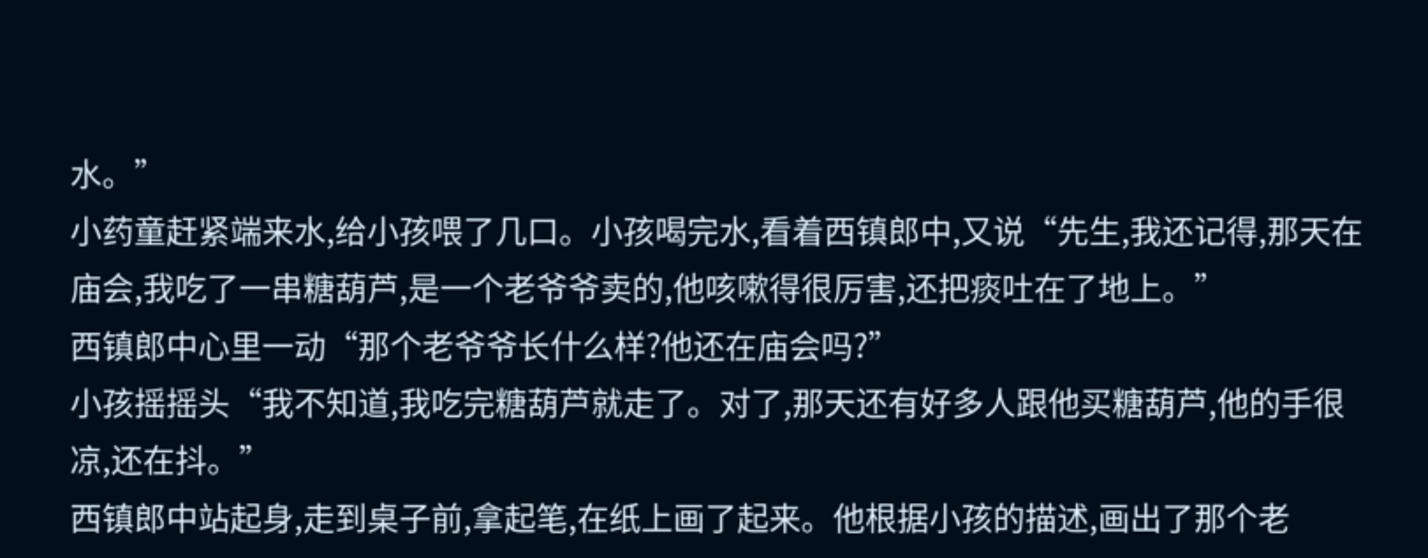水。”
小药童赶紧端来水,给小孩喂了几口。小孩喝完水,看着西镇郎中,又说“先生,我还记得,那天在庙会,我吃了一串糖葫芦,是一个老爷爷卖的,他咳嗽得很厉害,还把痰吐在了地上。”
西镇郎中心里一动“那个老爷爷长什么样?他还在庙会吗?”
小孩摇摇头“我不知道,我吃完糖葫芦就走了。对了,那天还有好多人跟他买糖葫芦,他的手很凉,还在抖。”
西镇郎中站起身,走到桌子前,拿起笔,在纸上画了起来。他根据小孩的描述,画出了那个老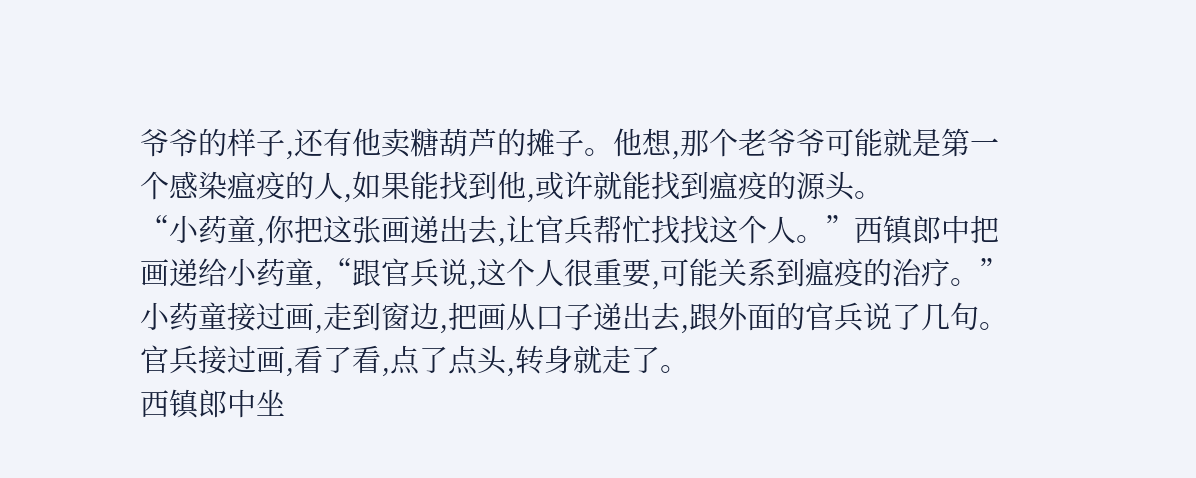爷爷的样子,还有他卖糖葫芦的摊子。他想,那个老爷爷可能就是第一个感染瘟疫的人,如果能找到他,或许就能找到瘟疫的源头。
“小药童,你把这张画递出去,让官兵帮忙找找这个人。”西镇郎中把画递给小药童,“跟官兵说,这个人很重要,可能关系到瘟疫的治疗。”
小药童接过画,走到窗边,把画从口子递出去,跟外面的官兵说了几句。官兵接过画,看了看,点了点头,转身就走了。
西镇郎中坐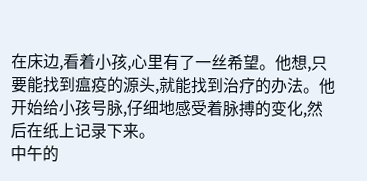在床边,看着小孩,心里有了一丝希望。他想,只要能找到瘟疫的源头,就能找到治疗的办法。他开始给小孩号脉,仔细地感受着脉搏的变化,然后在纸上记录下来。
中午的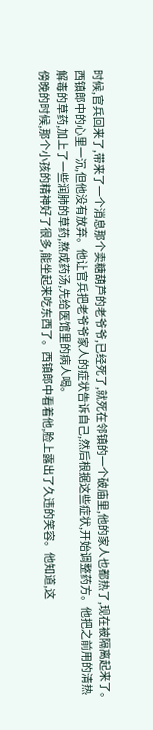时候,官兵回来了,带来了一个消息那个卖糖葫芦的老爷爷,已经死了,就死在邻镇的一个破庙里,他的家人也都热了,现在被隔离起来了。
西镇郎中的心里一沉,但他没有放弃。他让官兵把老爷爷家人的症状告诉自己,然后根据这些症状,开始调整药方。他把之前用的清热解毒的草药,加上了一些润肺的草药,熬成药汤,先给医馆里的病人喝。
傍晚的时候,那个小孩的精神好了很多,能坐起来吃东西了。西镇郎中看着他,脸上露出了久违的笑容。他知道,这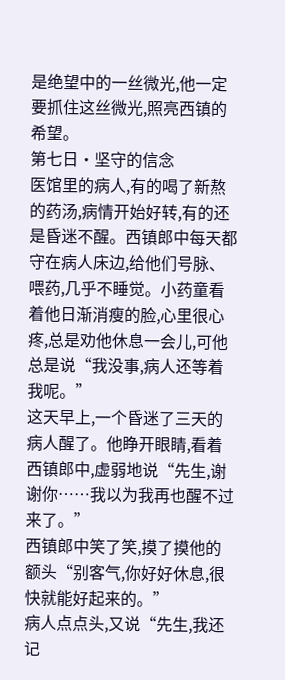是绝望中的一丝微光,他一定要抓住这丝微光,照亮西镇的希望。
第七日·坚守的信念
医馆里的病人,有的喝了新熬的药汤,病情开始好转,有的还是昏迷不醒。西镇郎中每天都守在病人床边,给他们号脉、喂药,几乎不睡觉。小药童看着他日渐消瘦的脸,心里很心疼,总是劝他休息一会儿,可他总是说“我没事,病人还等着我呢。”
这天早上,一个昏迷了三天的病人醒了。他睁开眼睛,看着西镇郎中,虚弱地说“先生,谢谢你……我以为我再也醒不过来了。”
西镇郎中笑了笑,摸了摸他的额头“别客气,你好好休息,很快就能好起来的。”
病人点点头,又说“先生,我还记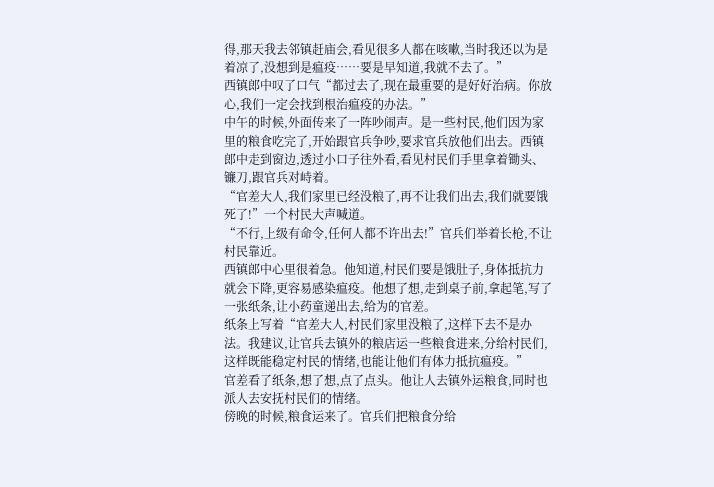得,那天我去邻镇赶庙会,看见很多人都在咳嗽,当时我还以为是着凉了,没想到是瘟疫……要是早知道,我就不去了。”
西镇郎中叹了口气“都过去了,现在最重要的是好好治病。你放心,我们一定会找到根治瘟疫的办法。”
中午的时候,外面传来了一阵吵闹声。是一些村民,他们因为家里的粮食吃完了,开始跟官兵争吵,要求官兵放他们出去。西镇郎中走到窗边,透过小口子往外看,看见村民们手里拿着锄头、镰刀,跟官兵对峙着。
“官差大人,我们家里已经没粮了,再不让我们出去,我们就要饿死了!”一个村民大声喊道。
“不行,上级有命令,任何人都不许出去!”官兵们举着长枪,不让村民靠近。
西镇郎中心里很着急。他知道,村民们要是饿肚子,身体抵抗力就会下降,更容易感染瘟疫。他想了想,走到桌子前,拿起笔,写了一张纸条,让小药童递出去,给为的官差。
纸条上写着“官差大人,村民们家里没粮了,这样下去不是办法。我建议,让官兵去镇外的粮店运一些粮食进来,分给村民们,这样既能稳定村民的情绪,也能让他们有体力抵抗瘟疫。”
官差看了纸条,想了想,点了点头。他让人去镇外运粮食,同时也派人去安抚村民们的情绪。
傍晚的时候,粮食运来了。官兵们把粮食分给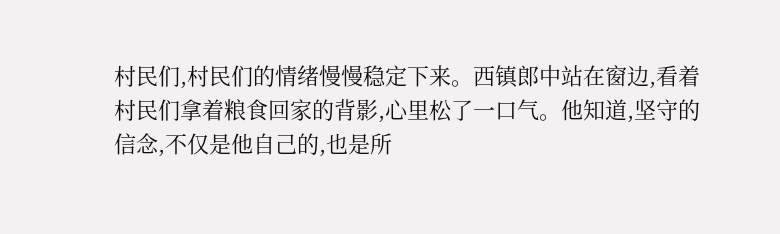村民们,村民们的情绪慢慢稳定下来。西镇郎中站在窗边,看着村民们拿着粮食回家的背影,心里松了一口气。他知道,坚守的信念,不仅是他自己的,也是所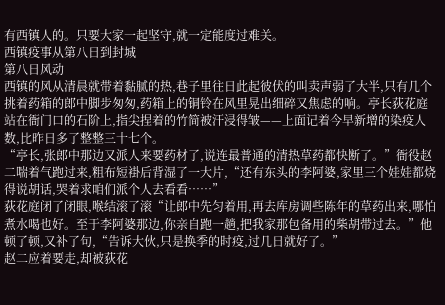有西镇人的。只要大家一起坚守,就一定能度过难关。
西镇疫事从第八日到封城
第八日风动
西镇的风从清晨就带着黏腻的热,巷子里往日此起彼伏的叫卖声弱了大半,只有几个挑着药箱的郎中脚步匆匆,药箱上的铜铃在风里晃出细碎又焦虑的响。亭长荻花庭站在衙门口的石阶上,指尖捏着的竹简被汗浸得皱——上面记着今早新增的染疫人数,比昨日多了整整三十七个。
“亭长,张郎中那边又派人来要药材了,说连最普通的清热草药都快断了。”衙役赵二喘着气跑过来,粗布短褂后背湿了一大片,“还有东头的李阿婆,家里三个娃娃都烧得说胡话,哭着求咱们派个人去看看……”
荻花庭闭了闭眼,喉结滚了滚“让郎中先匀着用,再去库房调些陈年的草药出来,哪怕煮水喝也好。至于李阿婆那边,你亲自跑一趟,把我家那包备用的柴胡带过去。”他顿了顿,又补了句,“告诉大伙,只是换季的时疫,过几日就好了。”
赵二应着要走,却被荻花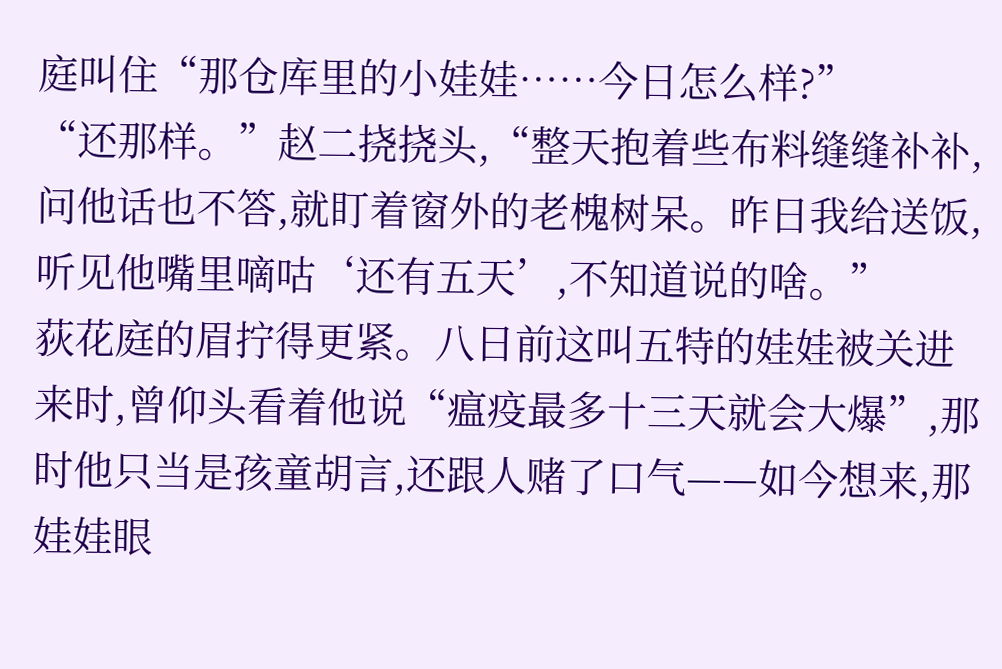庭叫住“那仓库里的小娃娃……今日怎么样?”
“还那样。”赵二挠挠头,“整天抱着些布料缝缝补补,问他话也不答,就盯着窗外的老槐树呆。昨日我给送饭,听见他嘴里嘀咕‘还有五天’,不知道说的啥。”
荻花庭的眉拧得更紧。八日前这叫五特的娃娃被关进来时,曾仰头看着他说“瘟疫最多十三天就会大爆”,那时他只当是孩童胡言,还跟人赌了口气——如今想来,那娃娃眼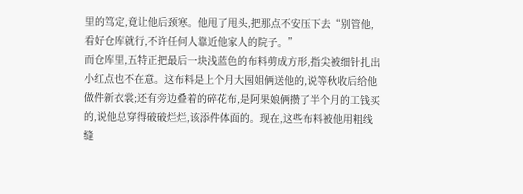里的笃定,竟让他后颈寒。他甩了甩头,把那点不安压下去“别管他,看好仓库就行,不许任何人靠近他家人的院子。”
而仓库里,五特正把最后一块浅蓝色的布料剪成方形,指尖被细针扎出小红点也不在意。这布料是上个月大囤姐俩送他的,说等秋收后给他做件新衣裳;还有旁边叠着的碎花布,是阿果娘俩攒了半个月的工钱买的,说他总穿得破破烂烂,该添件体面的。现在,这些布料被他用粗线缝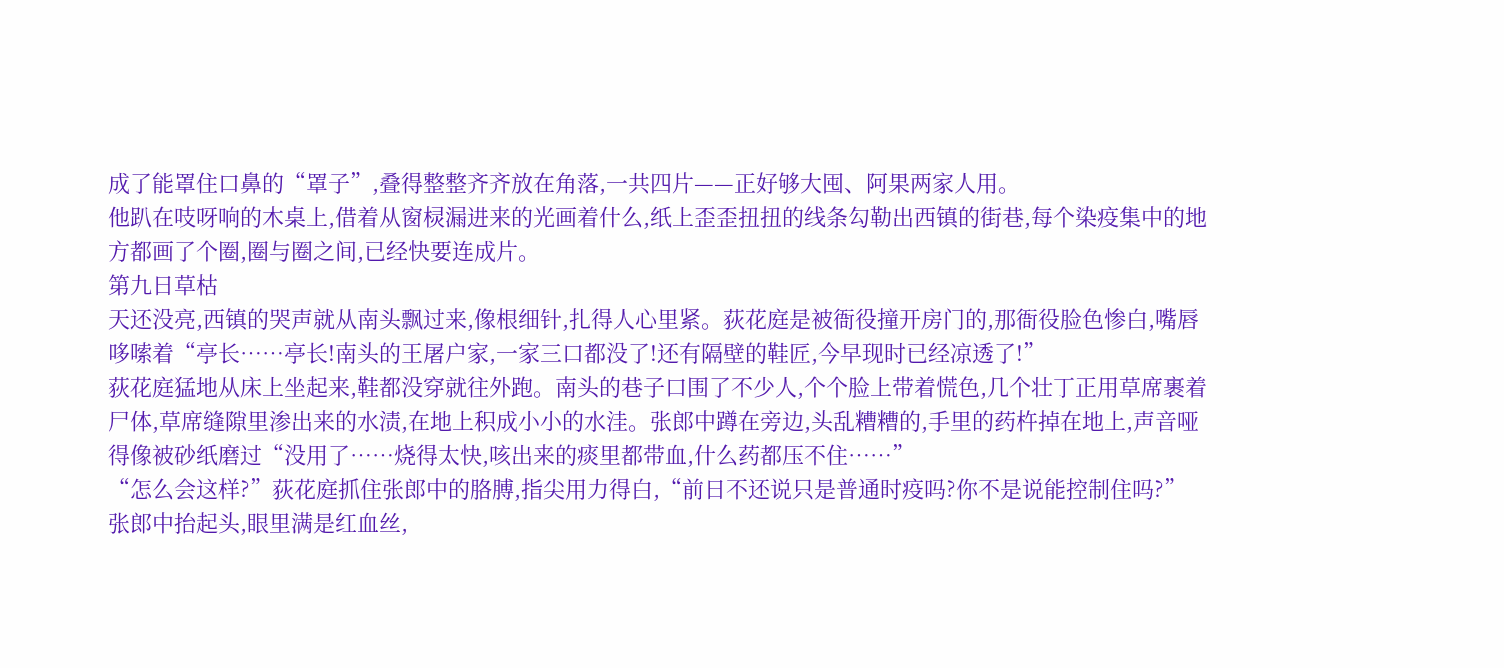成了能罩住口鼻的“罩子”,叠得整整齐齐放在角落,一共四片——正好够大囤、阿果两家人用。
他趴在吱呀响的木桌上,借着从窗棂漏进来的光画着什么,纸上歪歪扭扭的线条勾勒出西镇的街巷,每个染疫集中的地方都画了个圈,圈与圈之间,已经快要连成片。
第九日草枯
天还没亮,西镇的哭声就从南头飘过来,像根细针,扎得人心里紧。荻花庭是被衙役撞开房门的,那衙役脸色惨白,嘴唇哆嗦着“亭长……亭长!南头的王屠户家,一家三口都没了!还有隔壁的鞋匠,今早现时已经凉透了!”
荻花庭猛地从床上坐起来,鞋都没穿就往外跑。南头的巷子口围了不少人,个个脸上带着慌色,几个壮丁正用草席裹着尸体,草席缝隙里渗出来的水渍,在地上积成小小的水洼。张郎中蹲在旁边,头乱糟糟的,手里的药杵掉在地上,声音哑得像被砂纸磨过“没用了……烧得太快,咳出来的痰里都带血,什么药都压不住……”
“怎么会这样?”荻花庭抓住张郎中的胳膊,指尖用力得白,“前日不还说只是普通时疫吗?你不是说能控制住吗?”
张郎中抬起头,眼里满是红血丝,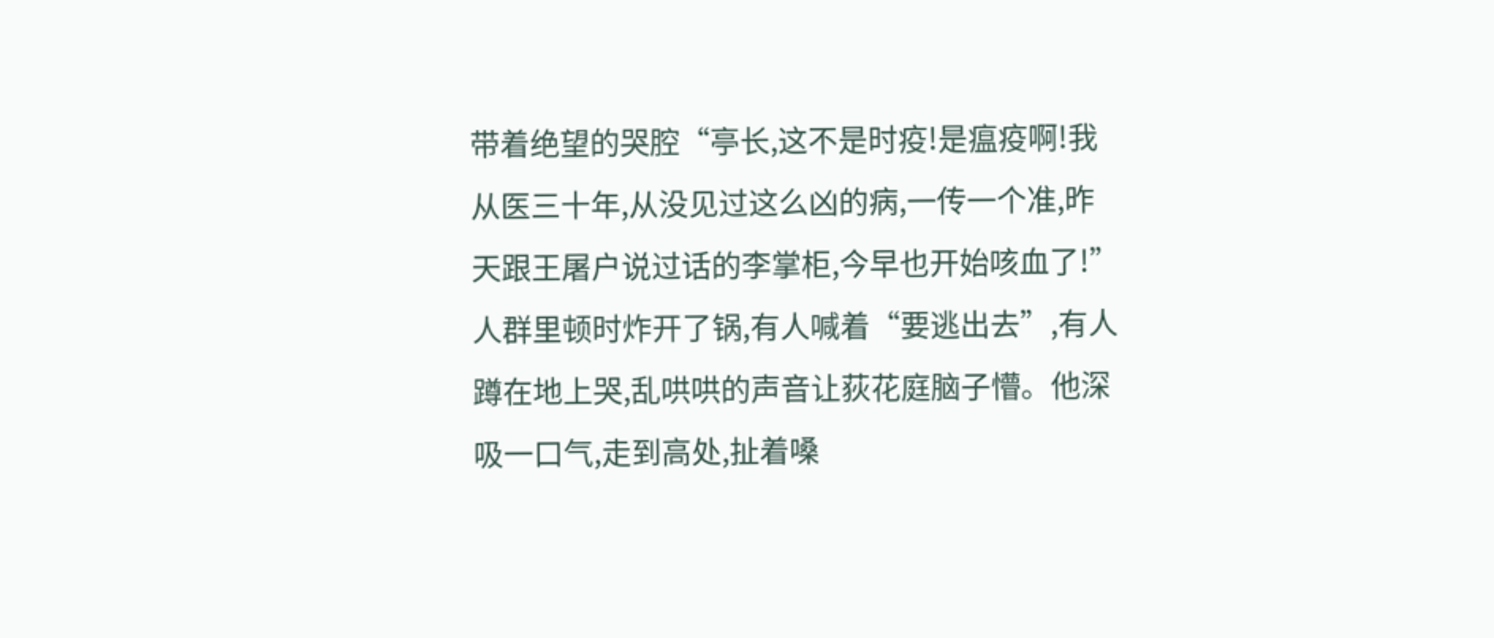带着绝望的哭腔“亭长,这不是时疫!是瘟疫啊!我从医三十年,从没见过这么凶的病,一传一个准,昨天跟王屠户说过话的李掌柜,今早也开始咳血了!”
人群里顿时炸开了锅,有人喊着“要逃出去”,有人蹲在地上哭,乱哄哄的声音让荻花庭脑子懵。他深吸一口气,走到高处,扯着嗓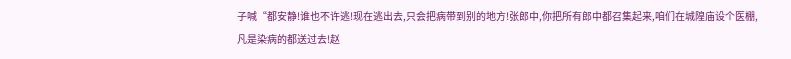子喊“都安静!谁也不许逃!现在逃出去,只会把病带到别的地方!张郎中,你把所有郎中都召集起来,咱们在城隍庙设个医棚,凡是染病的都送过去!赵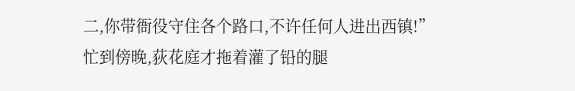二,你带衙役守住各个路口,不许任何人进出西镇!”
忙到傍晚,荻花庭才拖着灌了铅的腿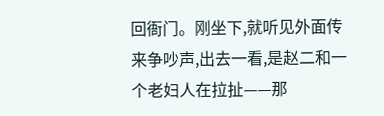回衙门。刚坐下,就听见外面传来争吵声,出去一看,是赵二和一个老妇人在拉扯——那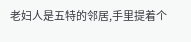老妇人是五特的邻居,手里提着个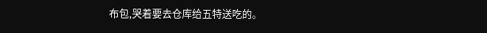布包,哭着要去仓库给五特送吃的。